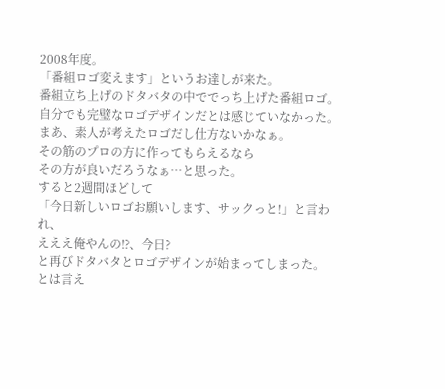2008年度。
「番組ロゴ変えます」というお達しが来た。
番組立ち上げのドタバタの中ででっち上げた番組ロゴ。
自分でも完璧なロゴデザインだとは感じていなかった。
まあ、素人が考えたロゴだし仕方ないかなぁ。
その筋のプロの方に作ってもらえるなら
その方が良いだろうなぁ…と思った。
すると2週間ほどして
「今日新しいロゴお願いします、サックっと!」と言われ、
えええ俺やんの⁉、今日?
と再びドタバタとロゴデザインが始まってしまった。
とは言え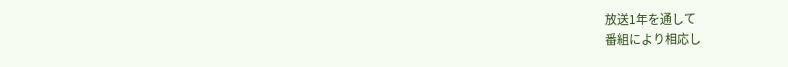放送1年を通して
番組により相応し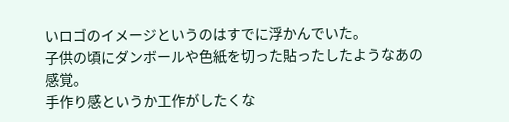いロゴのイメージというのはすでに浮かんでいた。
子供の頃にダンボールや色紙を切った貼ったしたようなあの感覚。
手作り感というか工作がしたくな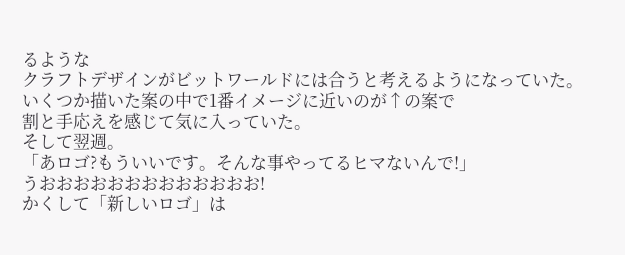るような
クラフトデザインがビットワールドには合うと考えるようになっていた。
いくつか描いた案の中で1番イメージに近いのが↑の案で
割と手応えを感じて気に入っていた。
そして翌週。
「あロゴ?もういいです。そんな事やってるヒマないんで!」
うおおおおおおおおおおおおお!
かくして「新しいロゴ」は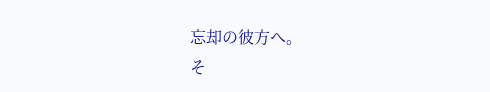忘却の彼方へ。
そ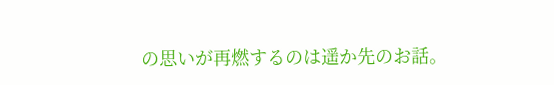の思いが再燃するのは遥か先のお話。